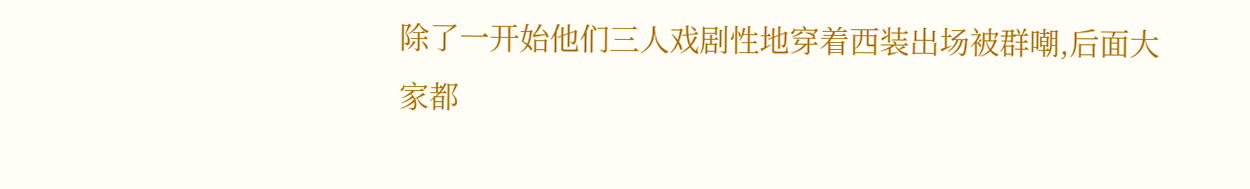除了一开始他们三人戏剧性地穿着西装出场被群嘲,后面大家都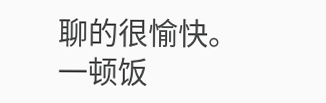聊的很愉快。
一顿饭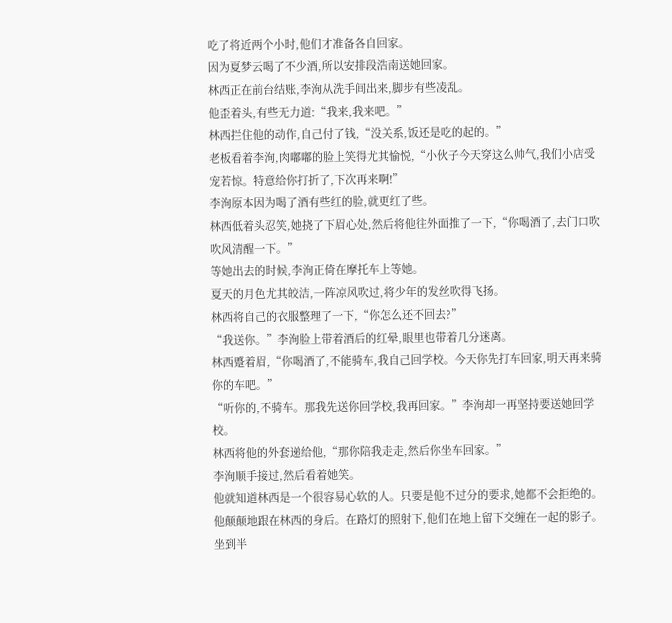吃了将近两个小时,他们才准备各自回家。
因为夏梦云喝了不少酒,所以安排段浩南送她回家。
林西正在前台结账,李洵从洗手间出来,脚步有些凌乱。
他歪着头,有些无力道:“我来,我来吧。”
林西拦住他的动作,自己付了钱,“没关系,饭还是吃的起的。”
老板看着李洵,肉嘟嘟的脸上笑得尤其愉悦,“小伙子今天穿这么帅气,我们小店受宠若惊。特意给你打折了,下次再来啊!”
李洵原本因为喝了酒有些红的脸,就更红了些。
林西低着头忍笑,她挠了下眉心处,然后将他往外面推了一下,“你喝酒了,去门口吹吹风清醒一下。”
等她出去的时候,李洵正倚在摩托车上等她。
夏天的月色尤其皎洁,一阵凉风吹过,将少年的发丝吹得飞扬。
林西将自己的衣服整理了一下,“你怎么还不回去?”
“我送你。”李洵脸上带着酒后的红晕,眼里也带着几分迷离。
林西蹙着眉,“你喝酒了,不能骑车,我自己回学校。今天你先打车回家,明天再来骑你的车吧。”
“听你的,不骑车。那我先送你回学校,我再回家。”李洵却一再坚持要送她回学校。
林西将他的外套递给他,“那你陪我走走,然后你坐车回家。”
李洵顺手接过,然后看着她笑。
他就知道林西是一个很容易心软的人。只要是他不过分的要求,她都不会拒绝的。
他颠颠地跟在林西的身后。在路灯的照射下,他们在地上留下交缠在一起的影子。
坐到半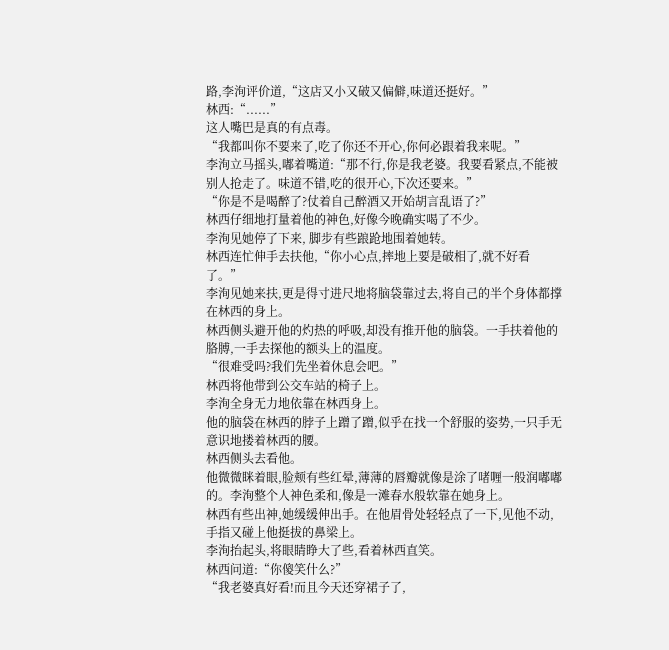路,李洵评价道,“这店又小又破又偏僻,味道还挺好。”
林西:“......”
这人嘴巴是真的有点毒。
“我都叫你不要来了,吃了你还不开心,你何必跟着我来呢。”
李洵立马摇头,嘟着嘴道:“那不行,你是我老婆。我要看紧点,不能被别人抢走了。味道不错,吃的很开心,下次还要来。”
“你是不是喝醉了?仗着自己醉酒又开始胡言乱语了?”
林西仔细地打量着他的神色,好像今晚确实喝了不少。
李洵见她停了下来, 脚步有些踉跄地围着她转。
林西连忙伸手去扶他,“你小心点,摔地上要是破相了,就不好看了。”
李洵见她来扶,更是得寸进尺地将脑袋靠过去,将自己的半个身体都撑在林西的身上。
林西侧头避开他的灼热的呼吸,却没有推开他的脑袋。一手扶着他的胳膊,一手去探他的额头上的温度。
“很难受吗?我们先坐着休息会吧。”
林西将他带到公交车站的椅子上。
李洵全身无力地依靠在林西身上。
他的脑袋在林西的脖子上蹭了蹭,似乎在找一个舒服的姿势,一只手无意识地搂着林西的腰。
林西侧头去看他。
他微微眯着眼,脸颊有些红晕,薄薄的唇瓣就像是涂了啫喱一般润嘟嘟的。李洵整个人神色柔和,像是一滩春水般软靠在她身上。
林西有些出神,她缓缓伸出手。在他眉骨处轻轻点了一下,见他不动,手指又碰上他挺拔的鼻梁上。
李洵抬起头,将眼睛睁大了些,看着林西直笑。
林西问道:“你傻笑什么?”
“我老婆真好看!而且今天还穿裙子了,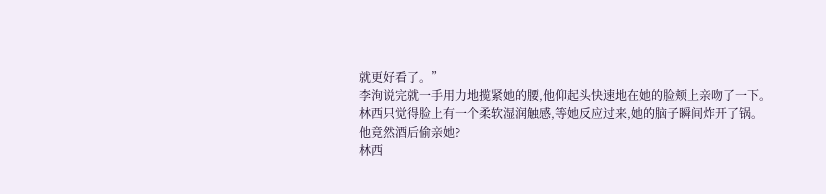就更好看了。”
李洵说完就一手用力地揽紧她的腰,他仰起头快速地在她的脸颊上亲吻了一下。
林西只觉得脸上有一个柔软湿润触感,等她反应过来,她的脑子瞬间炸开了锅。
他竟然酒后偷亲她?
林西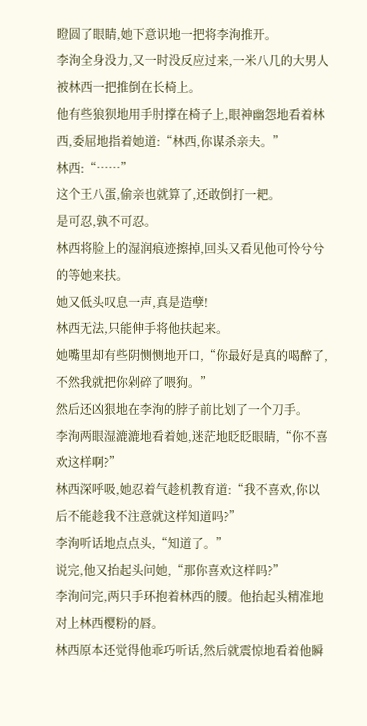瞪圆了眼睛,她下意识地一把将李洵推开。
李洵全身没力,又一时没反应过来,一米八几的大男人被林西一把推倒在长椅上。
他有些狼狈地用手肘撑在椅子上,眼神幽怨地看着林西,委屈地指着她道:“林西,你谋杀亲夫。”
林西:“……”
这个王八蛋,偷亲也就算了,还敢倒打一耙。
是可忍,孰不可忍。
林西将脸上的湿润痕迹擦掉,回头又看见他可怜兮兮的等她来扶。
她又低头叹息一声,真是造孽!
林西无法,只能伸手将他扶起来。
她嘴里却有些阴恻恻地开口,“你最好是真的喝醉了,不然我就把你剁碎了喂狗。”
然后还凶狠地在李洵的脖子前比划了一个刀手。
李洵两眼湿漉漉地看着她,迷茫地眨眨眼睛,“你不喜欢这样啊?”
林西深呼吸,她忍着气趁机教育道:“我不喜欢,你以后不能趁我不注意就这样知道吗?”
李洵听话地点点头,“知道了。”
说完,他又抬起头问她,“那你喜欢这样吗?”
李洵问完,两只手环抱着林西的腰。他抬起头精准地对上林西樱粉的唇。
林西原本还觉得他乖巧听话,然后就震惊地看着他瞬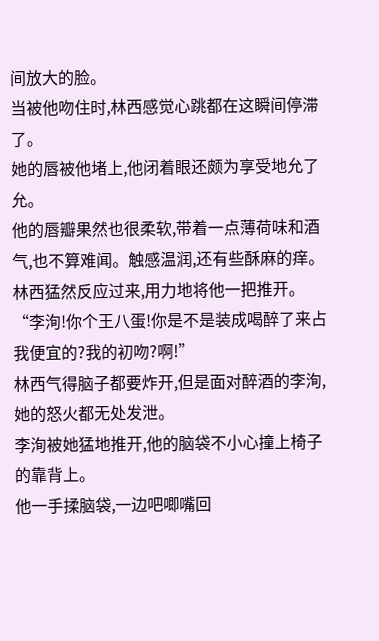间放大的脸。
当被他吻住时,林西感觉心跳都在这瞬间停滞了。
她的唇被他堵上,他闭着眼还颇为享受地允了允。
他的唇瓣果然也很柔软,带着一点薄荷味和酒气,也不算难闻。触感温润,还有些酥麻的痒。
林西猛然反应过来,用力地将他一把推开。
“李洵!你个王八蛋!你是不是装成喝醉了来占我便宜的?我的初吻?啊!”
林西气得脑子都要炸开,但是面对醉酒的李洵,她的怒火都无处发泄。
李洵被她猛地推开,他的脑袋不小心撞上椅子的靠背上。
他一手揉脑袋,一边吧唧嘴回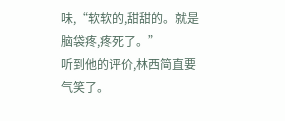味,“软软的,甜甜的。就是脑袋疼,疼死了。”
听到他的评价,林西简直要气笑了。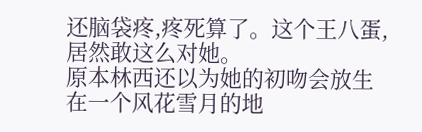还脑袋疼,疼死算了。这个王八蛋,居然敢这么对她。
原本林西还以为她的初吻会放生在一个风花雪月的地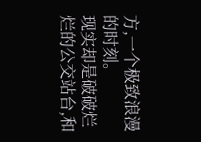方,一个极致浪漫的时刻。
现实却是破破烂烂的公交站台,和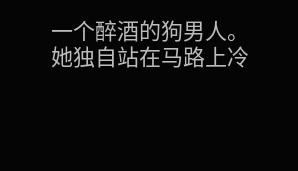一个醉酒的狗男人。
她独自站在马路上冷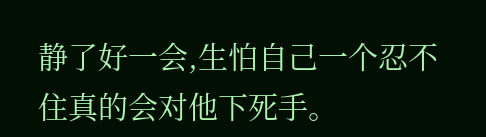静了好一会,生怕自己一个忍不住真的会对他下死手。